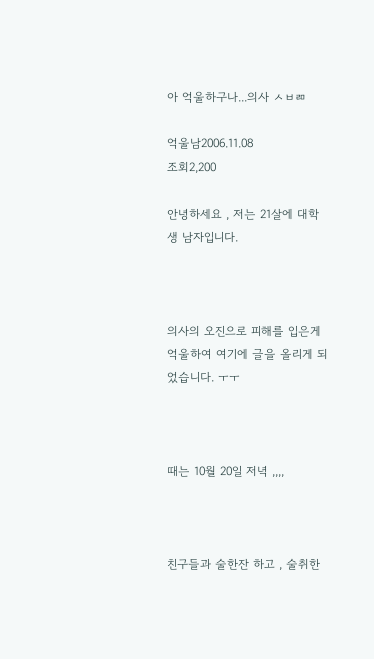아 억울하구나...의사 ㅅㅂㄻ

억울남2006.11.08
조회2,200

안녕하세요 , 저는 21살에 대학생 남자입니다.



의사의 오진으로 피해를 입은게 억울하여 여기에 글을 올리게 되었습니다. ㅜㅜ



때는 10월 20일 저녁 ,,,,



친구들과 술한잔 하고 , 술취한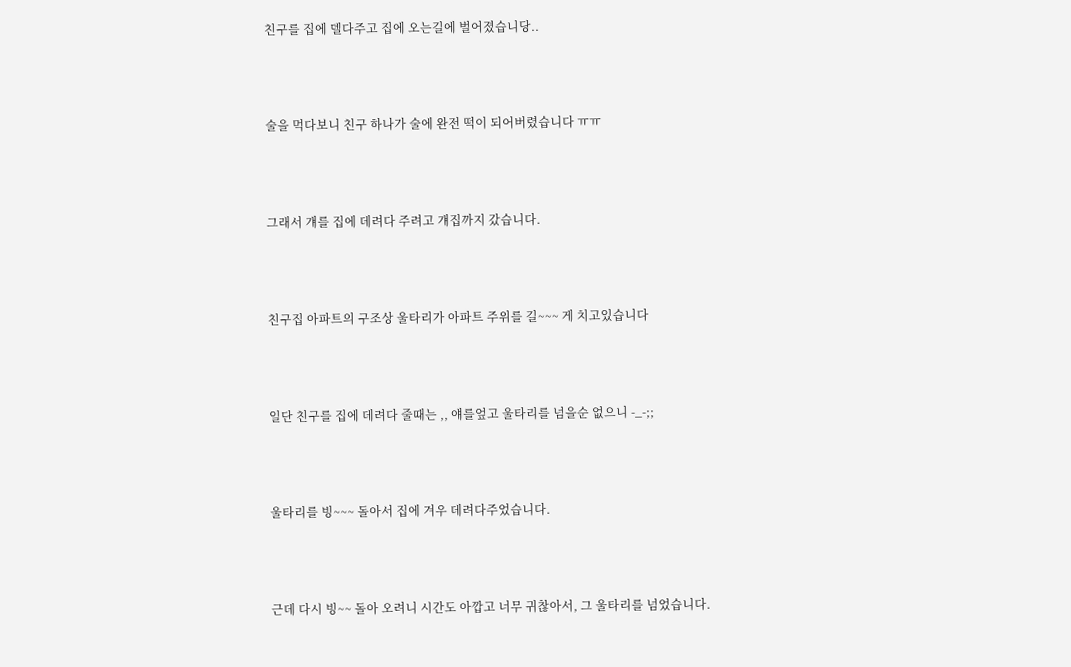친구를 집에 델다주고 집에 오는길에 벌어졌습니당..



술을 먹다보니 친구 하나가 술에 완전 떡이 되어버렸습니다 ㅠㅠ



그래서 걔를 집에 데려다 주려고 걔집까지 갔습니다.



친구집 아파트의 구조상 울타리가 아파트 주위를 길~~~ 게 치고있습니다



일단 친구를 집에 데려다 줄때는 ,, 얘를엎고 울타리를 넘을순 없으니 -_-;;



울타리를 빙~~~ 돌아서 집에 겨우 데려다주었습니다.



근데 다시 빙~~ 돌아 오려니 시간도 아깝고 너무 귀찮아서, 그 울타리를 넘었습니다.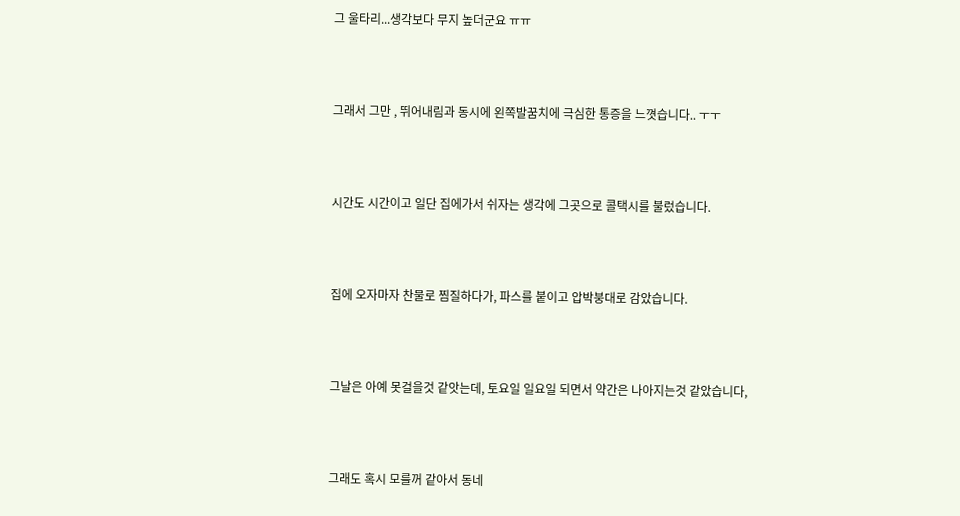그 울타리...생각보다 무지 높더군요 ㅠㅠ



그래서 그만 , 뛰어내림과 동시에 왼쪽발꿈치에 극심한 통증을 느꼇습니다.. ㅜㅜ



시간도 시간이고 일단 집에가서 쉬자는 생각에 그곳으로 콜택시를 불렀습니다.



집에 오자마자 찬물로 찜질하다가, 파스를 붙이고 압박붕대로 감았습니다.



그날은 아예 못걸을것 같앗는데, 토요일 일요일 되면서 약간은 나아지는것 같았습니다,



그래도 혹시 모를꺼 같아서 동네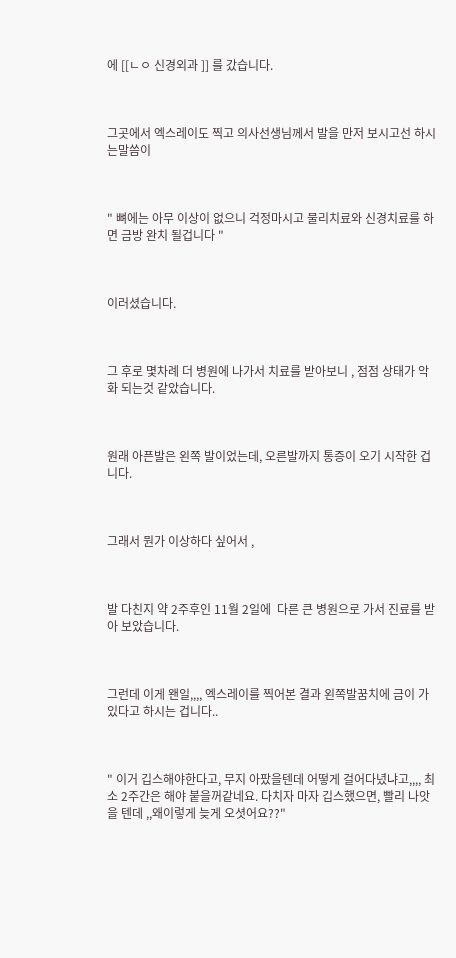에 [[ㄴㅇ 신경외과 ]] 를 갔습니다.



그곳에서 엑스레이도 찍고 의사선생님께서 발을 만저 보시고선 하시는말씀이



" 뼈에는 아무 이상이 없으니 걱정마시고 물리치료와 신경치료를 하면 금방 완치 될겁니다 "



이러셨습니다.



그 후로 몇차례 더 병원에 나가서 치료를 받아보니 , 점점 상태가 악화 되는것 같았습니다.



원래 아픈발은 왼쪽 발이었는데, 오른발까지 통증이 오기 시작한 겁니다.



그래서 뭔가 이상하다 싶어서 ,



발 다친지 약 2주후인 11월 2일에  다른 큰 병원으로 가서 진료를 받아 보았습니다.



그런데 이게 왠일,,,, 엑스레이를 찍어본 결과 왼쪽발꿈치에 금이 가 있다고 하시는 겁니다..



" 이거 깁스해야한다고, 무지 아팠을텐데 어떻게 걸어다녔냐고,,,, 최소 2주간은 해야 붙을꺼같네요. 다치자 마자 깁스했으면, 빨리 나앗을 텐데 ,,왜이렇게 늦게 오셧어요??"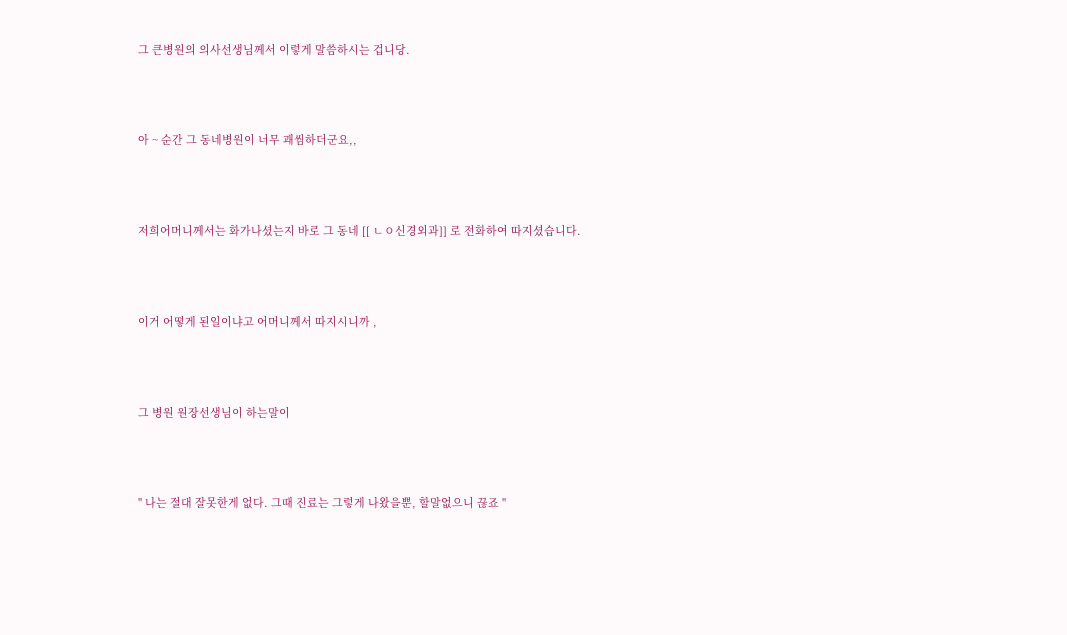그 큰병원의 의사선생님께서 이렇게 말씀하시는 겁니당.



아 ~ 순간 그 동네병원이 너무 괘씸하더군요,,



저희어머니께서는 화가나셨는지 바로 그 동네 [[ ㄴㅇ신경외과]] 로 전화하여 따지셨습니다.



이거 어떻게 된일이냐고 어머니께서 따지시니까 ,



그 병원 원장선생님이 하는말이



" 나는 절대 잘못한게 없다. 그때 진료는 그렇게 나왔을뿐, 할말없으니 끊죠 "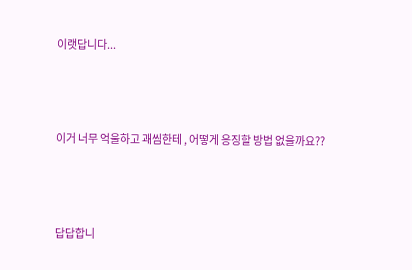이랫답니다...



이거 너무 억울하고 괘씸한테 , 어떻게 응징할 방법 없을까요??



답답합니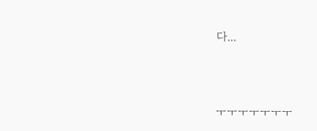다...



ㅜㅜㅜㅜㅜㅜㅜ